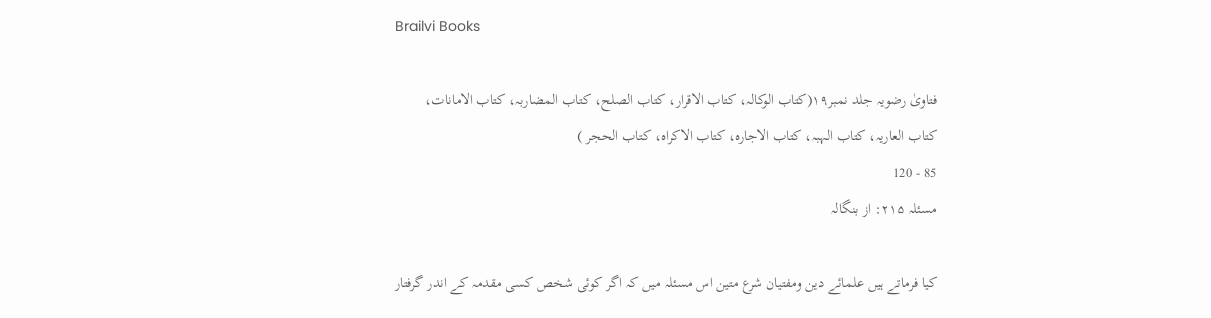Brailvi Books

فتاویٰ رضویہ جلد نمبر۱۹(کتاب الوکالہ، کتاب الاقرار، کتاب الصلح، کتاب المضاربہ، کتاب الامانات، کتاب العاریہ، کتاب الہبہ، کتاب الاجارہ، کتاب الاکراہ، کتاب الحجر )
85 - 120
مسئلہ ۲۱۵: از بنگالہ

کیا فرماتے ہیں علمائے دین ومفتیان شرع متین اس مسئلہ میں کہ اگر کوئی شخص کسی مقدمہ کے اندر گرفتار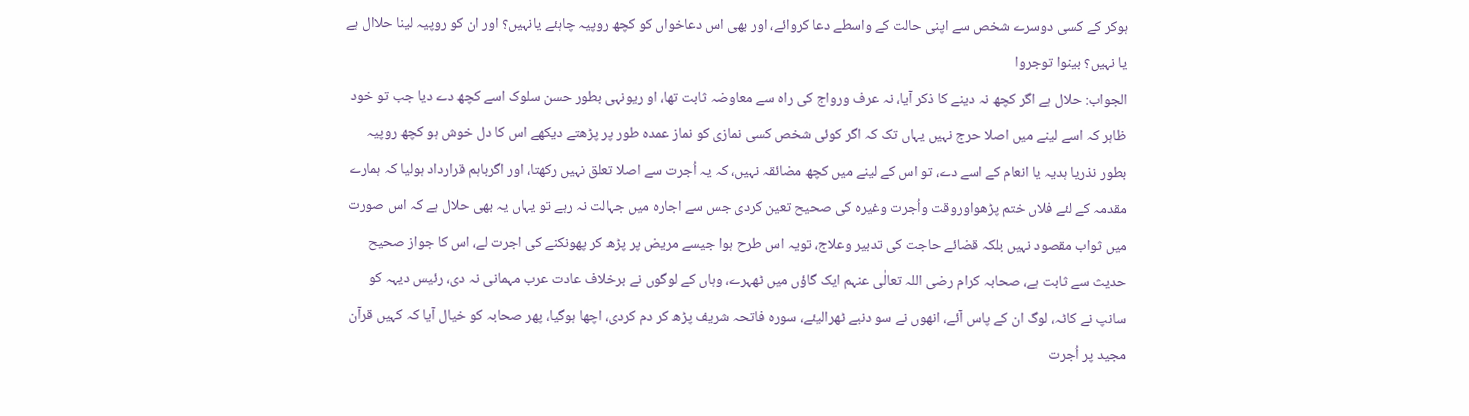ہوکر کے کسی دوسرے شخص سے اپنی حالت کے واسطے دعا کروائے، اور بھی اس دعاخواں کو کچھ روپیہ چاہئے یانہیں؟ اور ان کو روپیہ لینا حلاال ہے یا نہیں؟ بینوا توجروا
الجواب: حلال ہے اگر کچھ نہ دینے کا ذکر آیا، نہ عرف ورواج کی راہ سے معاوضہ ثابت تھا، او ریونہی بطور حسن سلوک اسے کچھ دے دیا جب تو خود ظاہر کہ اسے لینے میں اصلا حرج نہیں یہاں تک کہ اگر کوئی شخص کسی نمازی کو نماز عمدہ طور پر پڑھتے دیکھے اس کا دل خوش ہو کچھ روپیہ بطور نذریا ہدیہ یا انعام کے اسے دے، تو اس کے لینے میں کچھ مضائقہ نہیں، کہ یہ اُجرت سے اصلا تعلق نہیں رکھتا، اور اگرباہم قرارداد ہولیا کہ ہمارے مقدمہ کے لئے فلاں ختم پڑھواوروقت واُجرت وغیرہ کی صحیح تعین کردی جس سے اجارہ میں جہالت نہ رہے تو یہاں یہ بھی حلال ہے کہ اس صورت میں ثواب مقصود نہیں بلکہ قضائے حاجت کی تدبیر وعلاج، تویہ اس طرح ہوا جیسے مریض پر پڑھ کر پھونکنے کی اجرت لے، اس کا جواز صحیح حدیث سے ثابت ہے، صحابہ کرام رضی اللہ تعالٰی عنہم ایک گاؤں میں ٹھہرے، وہاں کے لوگوں نے برخلاف عادت عرب مہمانی نہ دی، رئیس دیہہ کو سانپ نے کاٹہ، لوگ ان کے پاس آئے، انھوں نے سو دنبے ٹھرالیئے، سورہ فاتحہ شریف پڑھ کر دم کردی، اچھا ہوگیا، پھر صحابہ کو خیال آیا کہ کہیں قرآن مجید پر اُجرت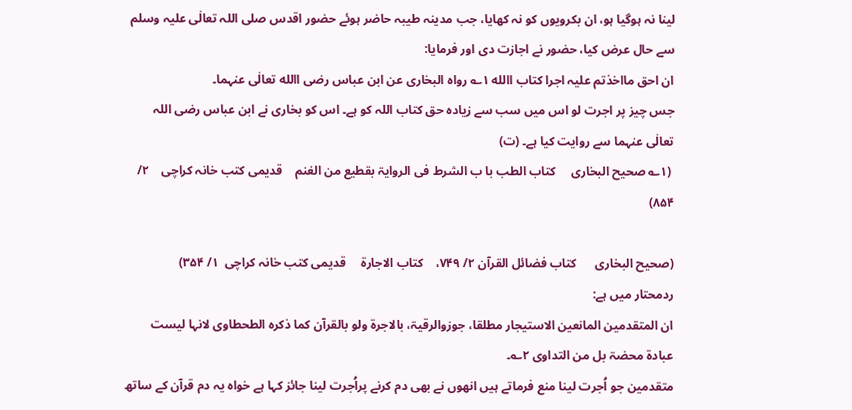لینا نہ ہوگیا ہو، ان بکرویوں کو نہ کھایا، جب مدینہ طیبہ حاضر ہوئے حضور اقدس صلی اللہ تعالٰی علیہ وسلم سے حال عرض کیا، حضور نے اجازت دی اور فرمایا:
ان احق مااخذتم علیہ اجرا کتاب االله ۱؎ رواہ البخاری عن ابن عباس رضی االله تعالٰی عنہما۔
جس چیز پر اجرت لو اس میں سب سے زیادہ حق کتاب اللہ کو ہے۔ اس کو بخاری نے ابن عباس رضی اللہ تعالٰی عنہما سے روایت کیا ہے۔ (ت)
 (۱؎ صحیح البخاری     کتاب الطب با ب الشرط فی الروایۃ بقطیع من الغنم    قدیمی کتب خانہ کراچی    ۲/ ۸۵۴)

(صحیح البخاری      کتاب فضائل القرآن ۲/ ۷۴۹،    کتاب الاجارۃ     قدیمی کتب خانہ کراچی  ۱/ ۳۵۴)
ردمحتار میں ہے:
ان المتقدمین المانعین الاستیجار مطلقا، جوزوالرقیۃ، بالاجرۃ ولو بالقرآن کما ذکرہ الطحطاوی لانہا لیست عبادۃ محضۃ بل من التداوی ۲؎۔
متقدمین جو اُجرت لینا منع فرماتے ہیں انھوں نے بھی دم کرنے پراُجرت لینا جائز کہا ہے خواہ یہ دم قرآن کے ساتھ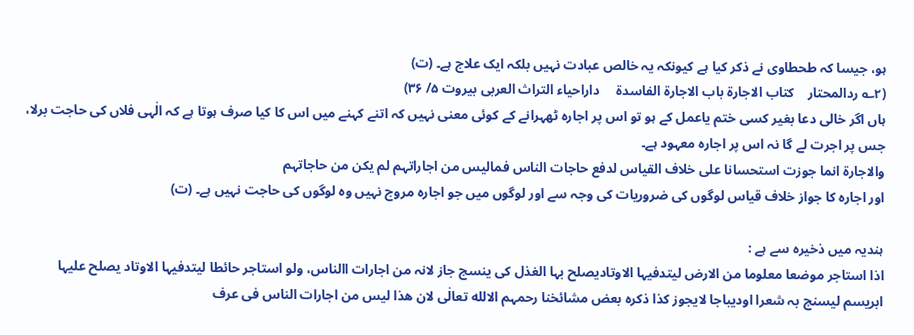ہو، جیسا کہ طحطاوی نے ذکر کیا ہے کیونکہ یہ خالص عبادت نہیں بلکہ ایک علاج ہے۔ (ت)
(۲؎ ردالمحتار    کتاب الاجارۃ باب الاجارۃ الفاسدۃ     داراحیاء التراث العربی بیروت ۵/ ۳۶)
ہاں اگر خالی دعا بغیر کسی ختم یاعمل کے ہو تو اس پر اجارہ ٹھہرانے کے کوئی معنی نہیں کہ اتنے کہنے میں اس کا کیا صرف ہوتا ہے کہ الٰہی فلاں کی حاجت برلا، جس پر اجرت لے گا نہ اس پر اجارہ معہود ہے۔
والاجارۃ انما جوزت استحسانا علی خلاف القیاس لدفع حاجات الناس فمالیس من اجاراتہم لم یکن من حاجاتہم
اور اجارہ کا جواز خلاف قیاس لوگوں کی ضروریات کی وجہ سے اور لوگوں میں جو اجارہ مروج نہیں وہ لوگوں کی حاجت نہیں ہے۔ (ت)

ہندیہ میں ذخیرہ سے ہے :
اذا استاجر موضعا معلوما من الارض لیتدفیہا الاوتادیصلح بہا الغذل کی ینسج جاز لانہ من اجارات االناس، ولو استاجر حائطا لیتدفیہا الاوتاد یصلح علیہا ابریسم لیسنج بہ شعرا اودیباجا لایجوز کذا ذکرہ بعض مشائخنا رحمہم الالله تعالٰی لان ھذا لیس من اجارات الناس فی عرف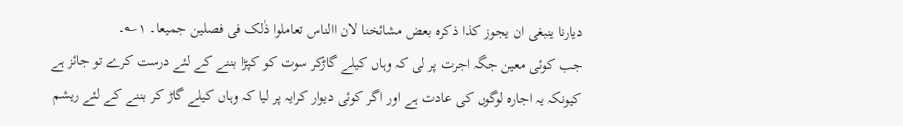دیارنا ینبغی ان یجوز کذا ذکرہ بعض مشائخنا لان االناس تعاملوا ذٰلک فی فصلین جمیعا۔ ۱؎۔
جب کوئی معین جگہ اجرت پر لی کہ وہاں کیلے گاڑکر سوت کو کپڑا بننے کے لئے درست کرے تو جائز ہے کیونکہ یہ اجارہ لوگوں کی عادت ہے اور اگر کوئی دیوار کرایہ پر لیا کہ وہاں کیلے گاڑ کر بننے کے لئے ریشم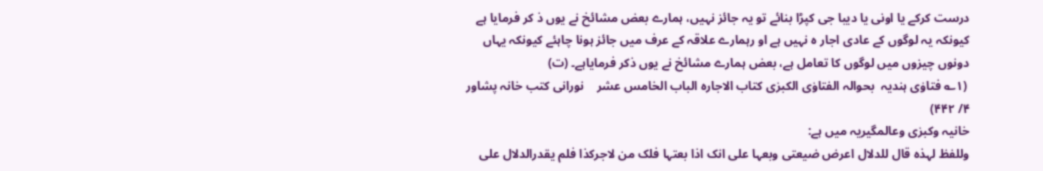درست کرکے یا اونی یا دیبا جی کپڑا بنائے تو یہ جائز نہیں، ہمارے بعض مشائخ نے یوں ذ کر فرمایا ہے کیونکہ یہ لوگوں کے عادی اجار ہ نہیں ہے او رہمارے علاقہ کے عرف میں جائز ہونا چاہئے کیونکہ یہاں دونوں چیزوں میں لوگوں کا تعامل ہے، بعض ہمارے مشائخ نے یوں ذکر فرمایاہے۔ (ت)
 (۱؎ فتاوٰی ہندیہ  بحوالہ الفتاوٰی الکبرٰی کتاب الاجارہ الباب الخامس عشر    نورانی کتب خانہ پشاور    ۴/ ۴۴۲)
خانیہ وکبرٰی وعالمگیریہ میں ہے:
وللفظ لہذہ قال للدلال اعرض ضیعتی وبعہا علی انک اذا بعتہا فلک من لاجرکذا فلم یقدرالدلال علی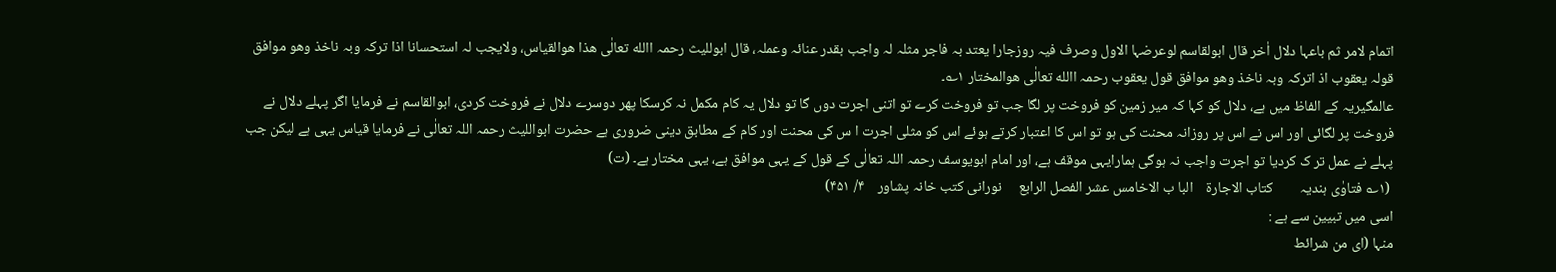اتمام لامر ثم باعہا دلال اٰخر قال ابولقاسم لوعرضہا الاول وصرف فیہ روزجارا یعتد بہ فاجر مثلہ لہ واجب بقدر عنائہ وعملہ، قال ابوللیث رحمہ االله تعالٰی ھذا ھوالقیاس، ولایجب لہ استحسانا اذا ترکہ وبہ ناخذ وھو موافق قولہ یعقوب اذ اترکہ وبہ ناخذ وھو موافق قول یعقوب رحمہ االله تعالٰی ھوالمختار ۱؎۔
عالمگیریہ کے الفاظ میں ہے، دلال کو کہا کہ میر زمین کو فروخت پر لگا جب تو فروخت کرے تو اتنی اجرت دوں گا تو دلال یہ کام مکمل نہ کرسکا پھر دوسرے دلال نے فروخت کردی، ابوالقاسم نے فرمایا اگر پہلے دلال نے فروخت پر لگائی اور اس نے اس پر روزانہ محنت کی ہو تو اس کا اعتبار کرتے ہوئے اس کو مثلی اجرت ا س کی محنت اور کام کے مطابق دینی ضروری ہے حضرت ابواللیث رحمہ اللہ تعالٰی نے فرمایا قیاس یہی ہے لیکن جب پہلے نے عمل تر ک کردیا تو اجرت واجب نہ ہوگی ہمارایہی موقف ہے، اور امام ابویوسف رحمہ اللہ تعالٰی کے قول کے یہی موافق ہے، یہی مختار ہے۔ (ت)
 (۱؎ فتاوٰی ہندیہ        کتاب الاجارۃ    البا ب الاخامس عشر الفصل الرابع     نورانی کتب خانہ پشاور    ۴/ ۴۵۱)
اسی میں تبیین سے ہے :
منہا (ای من شرائط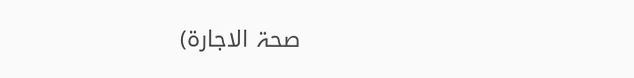صحۃ الاجارۃ)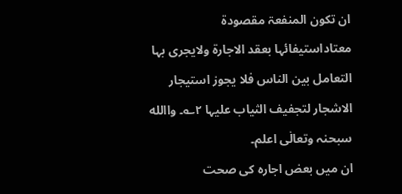ان تکون المنفعۃ مقصودۃ معتاداستیفائہا بعقد الاجارۃ ولایجری بہا التعامل بین الناس فلا یجوز استیجار الاشجار لتجفیف الثیاب علیہا ۲؎۔ واالله سبحنہ وتعالٰی اعلم۔
ان میں بعض اجارہ کی صحت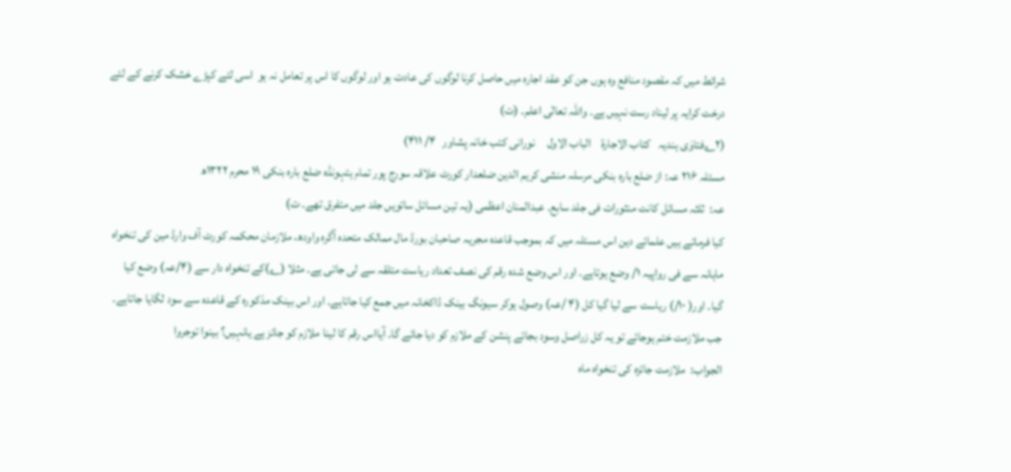شرائط میں کہ مقصود منافع وہ ہوں جن کو عقد اجارہ میں حاصل کرنا لوگوں کی عادت ہو اور لوگوں کا اس پر تعامل نہ ہو  اسی لئے کپڑے خشک کرنے کے لئے درخت کرایہ پر لیناد رست نہیں ہے۔ واللہ تعالٰی اعلم۔ (ت)
(۲؎فتاوٰی ہندیہ   کتاب الاجارۃ    الباب الاول     نورانی کتب خانہ پشاور   ۴/ ۴۱۱)
مسئلہ ۲۱۶ عہ: از ضلع بارہ بنکی مرسلہ منشی کریم الدین ضلعدار کورٹ علاقہ سورج پور تمام ہتہونڈہ ضلع بارہ بنکی ۱۹ محرم ۱۳۲۲ھ
عہ:  ثلثہ مسائل کانت منثورات فی جلد سابع۔ عبدالمنان اعظمی (یہ تین مسائل ساتویں جلد میں متفرق تھے۔ ت)
کیا فرماتے ہیں علمائے دین اس مسئلہ میں کہ بموجب قاعدہ مجریہ صاحبان بورڈ مال ممالک متحدہ آگرہ واودھ، ملازمان محکمہ کورٹ آف وارڈ مین کی تنخواہ ماہانہ سے فی رواپیہ ۱/ وضع ہوتاہے۔ اور اس وضع شدہ رقم کی نصف تعداد ریاست متلقہ سے لی جاتی ہے۔ مثلا (؂)کے تنخواہ دار سے (۴/عہ) وضع کیا گیا۔ اور( ۱۰/) ریاست سے لیا گیا کل (۴ /عہ) وصول ہوکر سیونگ بینک ڈاکخانہ میں جمع کیا جاتاہے۔ اور اس بینک مذکورہ کے قاعدہ سے سود لگایا جاتاہے۔ جب ملازمت ختم ہوجائے تو یہ کل زراصل وسود بجائے پنشن کے ملازم کو دیا جائے گا۔ آیااس رقم کا لینا ملازم کو جائز ہے یانہیں؟ بینوا توجروا
الجواب:  ملازمت جائزہ کی تنخواہ ماہ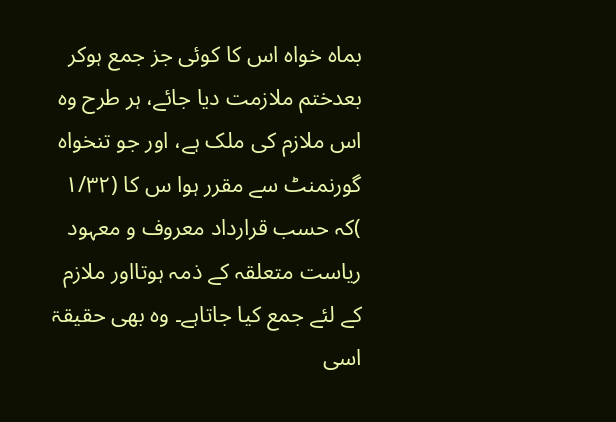بماہ خواہ اس کا کوئی جز جمع ہوکر بعدختم ملازمت دیا جائے، ہر طرح وہ اس ملازم کی ملک ہے، اور جو تنخواہ گورنمنٹ سے مقرر ہوا س کا (۱/۳۲ )کہ حسب قرارداد معروف و معہود ریاست متعلقہ کے ذمہ ہوتااور ملازم کے لئے جمع کیا جاتاہے۔ وہ بھی حقیقۃ اسی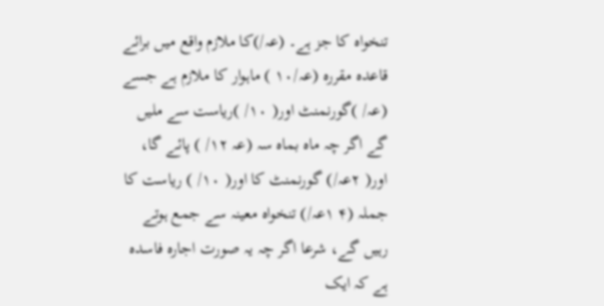تنخواہ کا جز ہے۔ (عہ/)کا ملازم واقع میں برائے قاعدہ مقررہ (عہ/۱۰ ) ماہوار کا ملازم ہے جسے (عہ/ )گورنمنٹ اور( ۱۰/ )ریاست سے ملیں گے اگر چہ ماہ بماہ سہ (عہ ۱۲/ ) پائے گا، اور( ۲عہ/) گورنمنٹ کا اور( ۱۰/ ) ریاست کا جملہ (۴ ۱عہ/) تنخواہ معینہ سے جمع ہوتے رہیں گے، شرعا اگر چہ یہ صورت اجارہ فاسدہ ہے کہ ایک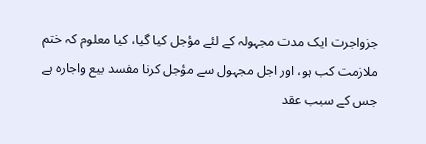جزواجرت ایک مدت مجہولہ کے لئے مؤجل کیا گیا، کیا معلوم کہ ختم ملازمت کب ہو، اور اجل مجہول سے مؤجل کرنا مفسد بیع واجارہ ہے جس کے سبب عقد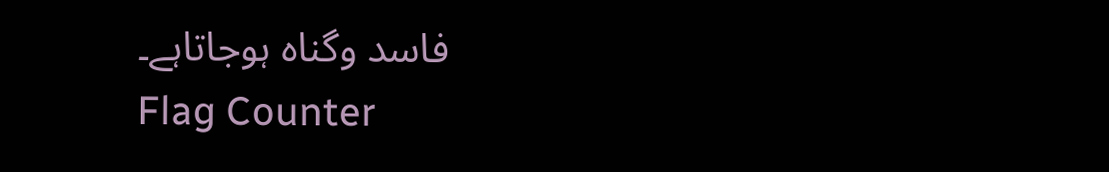فاسد وگناہ ہوجاتاہے۔
Flag Counter